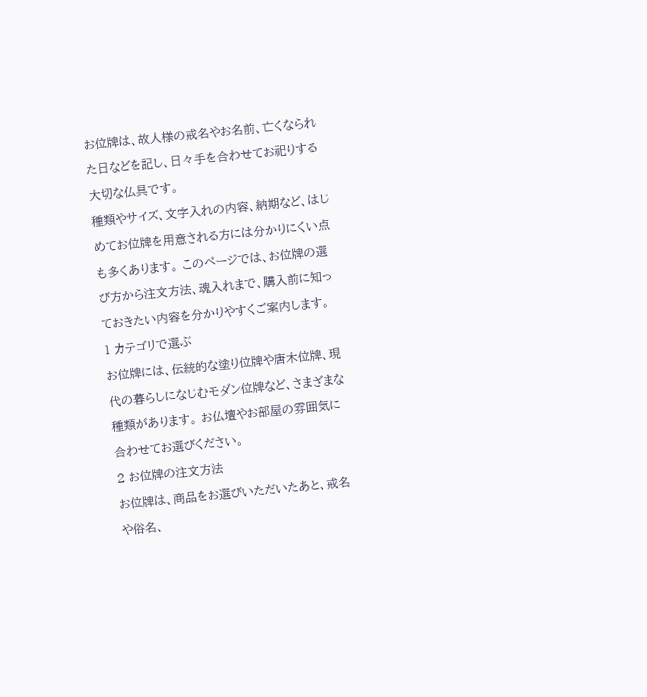お位牌は、故人様の戒名やお名前、亡くなられた日などを記し、日々手を合わせてお祀りする大切な仏具です。
種類やサイズ、文字入れの内容、納期など、はじめてお位牌を用意される方には分かりにくい点も多くあります。 このページでは、お位牌の選び方から注文方法、魂入れまで、購入前に知っておきたい内容を分かりやすくご案内します。
1 カテゴリで選ぶ
お位牌には、伝統的な塗り位牌や唐木位牌、現代の暮らしになじむモダン位牌など、さまざまな種類があります。 お仏壇やお部屋の雰囲気に合わせてお選びください。
2 お位牌の注文方法
お位牌は、商品をお選びいただいたあと、戒名や俗名、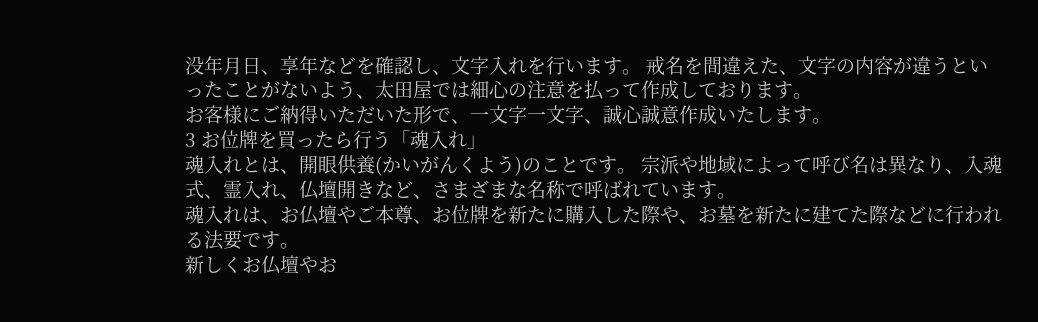没年月日、享年などを確認し、文字入れを行います。 戒名を間違えた、文字の内容が違うといったことがないよう、太田屋では細心の注意を払って作成しております。
お客様にご納得いただいた形で、一文字一文字、誠心誠意作成いたします。
3 お位牌を買ったら行う「魂入れ」
魂入れとは、開眼供養(かいがんくよう)のことです。 宗派や地域によって呼び名は異なり、入魂式、霊入れ、仏壇開きなど、さまざまな名称で呼ばれています。
魂入れは、お仏壇やご本尊、お位牌を新たに購入した際や、お墓を新たに建てた際などに行われる法要です。
新しくお仏壇やお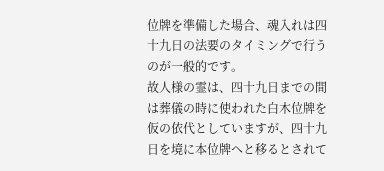位牌を準備した場合、魂入れは四十九日の法要のタイミングで行うのが一般的です。
故人様の霊は、四十九日までの間は葬儀の時に使われた白木位牌を仮の依代としていますが、四十九日を境に本位牌へと移るとされて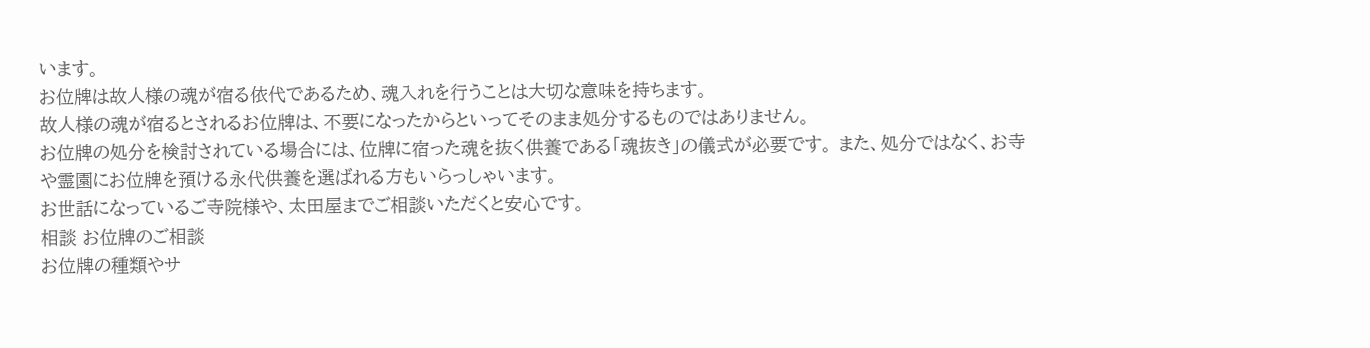います。
お位牌は故人様の魂が宿る依代であるため、魂入れを行うことは大切な意味を持ちます。
故人様の魂が宿るとされるお位牌は、不要になったからといってそのまま処分するものではありません。
お位牌の処分を検討されている場合には、位牌に宿った魂を抜く供養である「魂抜き」の儀式が必要です。 また、処分ではなく、お寺や霊園にお位牌を預ける永代供養を選ばれる方もいらっしゃいます。
お世話になっているご寺院様や、太田屋までご相談いただくと安心です。
相談 お位牌のご相談
お位牌の種類やサ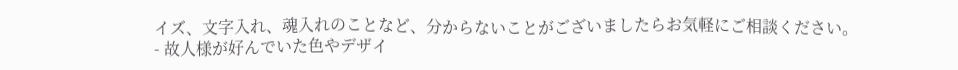イズ、文字入れ、魂入れのことなど、分からないことがございましたらお気軽にご相談ください。
- 故人様が好んでいた色やデザイ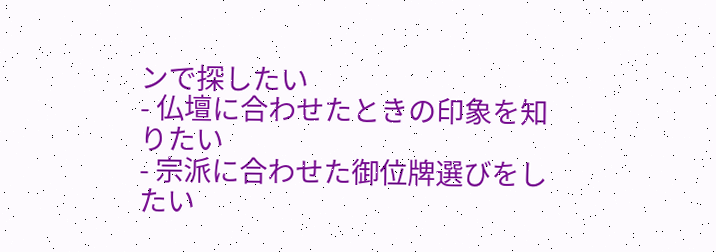ンで探したい
- 仏壇に合わせたときの印象を知りたい
- 宗派に合わせた御位牌選びをしたい